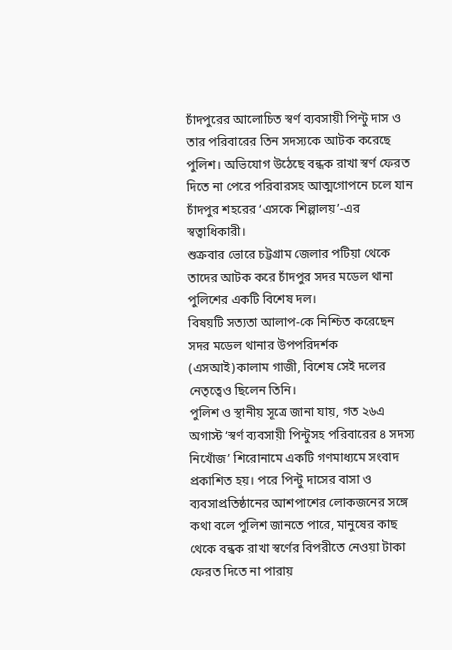চাঁদপুরের আলোচিত স্বর্ণ ব্যবসায়ী পিন্টু দাস ও তার পরিবারের তিন সদস্যকে আটক করেছে পুলিশ। অভিযোগ উঠেছে বন্ধক রাখা স্বর্ণ ফেরত দিতে না পেরে পরিবারসহ আত্মগোপনে চলে যান চাঁদপুর শহরের ‘এসকে শিল্পালয়’-এর স্বত্বাধিকারী।
শুক্রবার ভোরে চট্টগ্রাম জেলার পটিয়া থেকে তাদের আটক করে চাঁদপুর সদর মডেল থানা পুলিশের একটি বিশেষ দল।
বিষয়টি সত্যতা আলাপ-কে নিশ্চিত করেছেন সদর মডেল থানার উপপরিদর্শক (এসআই)কালাম গাজী, বিশেষ সেই দলের নেতৃত্বেও ছিলেন তিনি।
পুলিশ ও স্থানীয় সূত্রে জানা যায়, গত ২৬এ অগাস্ট ‘স্বর্ণ ব্যবসায়ী পিন্টুসহ পরিবারের ৪ সদস্য নিখোঁজ’ শিরোনামে একটি গণমাধ্যমে সংবাদ প্রকাশিত হয়। পরে পিন্টু দাসের বাসা ও ব্যবসাপ্রতিষ্ঠানের আশপাশের লোকজনের সঙ্গে কথা বলে পুলিশ জানতে পারে, মানুষের কাছ থেকে বন্ধক রাখা স্বর্ণের বিপরীতে নেওয়া টাকা ফেরত দিতে না পারায়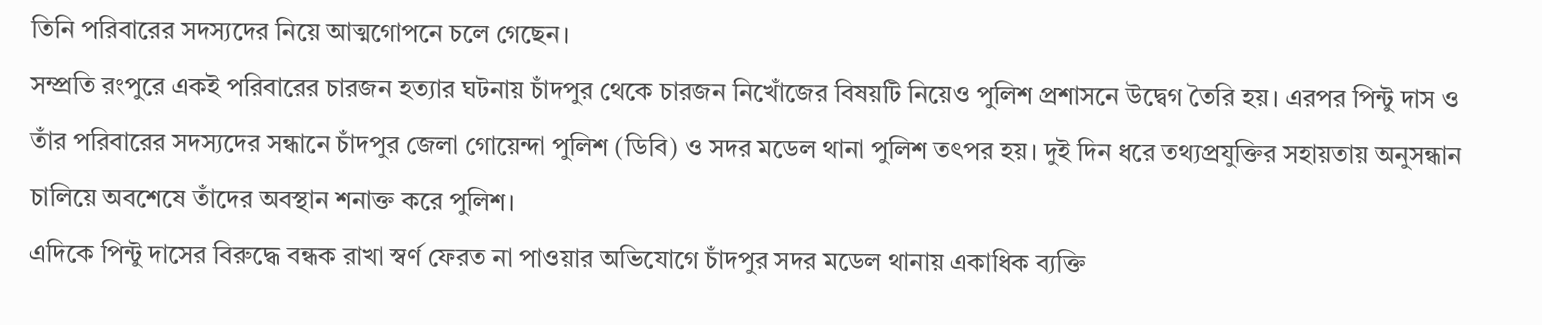তিনি পরিবারের সদস্যদের নিয়ে আত্মগোপনে চলে গেছেন।
সম্প্রতি রংপুরে একই পরিবারের চারজন হত্যার ঘটনায় চাঁদপুর থেকে চারজন নিখোঁজের বিষয়টি নিয়েও পুলিশ প্রশাসনে উদ্বেগ তৈরি হয়। এরপর পিন্টু দাস ও তাঁর পরিবারের সদস্যদের সন্ধানে চাঁদপুর জেলা গোয়েন্দা পুলিশ (ডিবি) ও সদর মডেল থানা পুলিশ তৎপর হয়। দুই দিন ধরে তথ্যপ্রযুক্তির সহায়তায় অনুসন্ধান চালিয়ে অবশেষে তাঁদের অবস্থান শনাক্ত করে পুলিশ।
এদিকে পিন্টু দাসের বিরুদ্ধে বন্ধক রাখা স্বর্ণ ফেরত না পাওয়ার অভিযোগে চাঁদপুর সদর মডেল থানায় একাধিক ব্যক্তি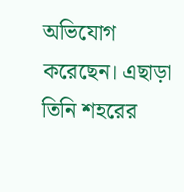অভিযোগ করেছেন। এছাড়া তিনি শহরের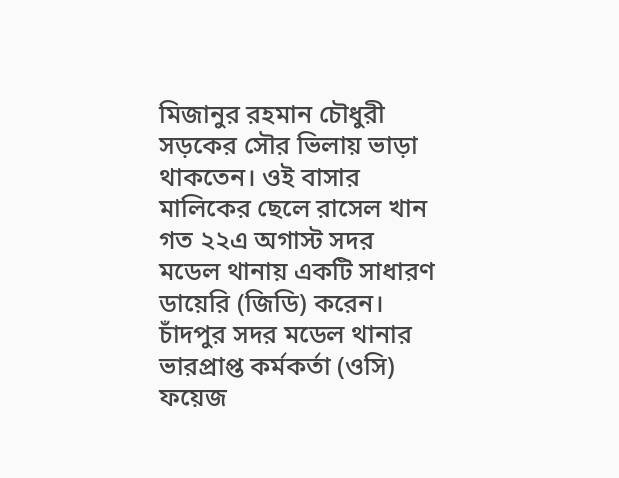মিজানুর রহমান চৌধুরী সড়কের সৌর ভিলায় ভাড়া থাকতেন। ওই বাসার মালিকের ছেলে রাসেল খান গত ২২এ অগাস্ট সদর মডেল থানায় একটি সাধারণ ডায়েরি (জিডি) করেন।
চাঁদপুর সদর মডেল থানার ভারপ্রাপ্ত কর্মকর্তা (ওসি) ফয়েজ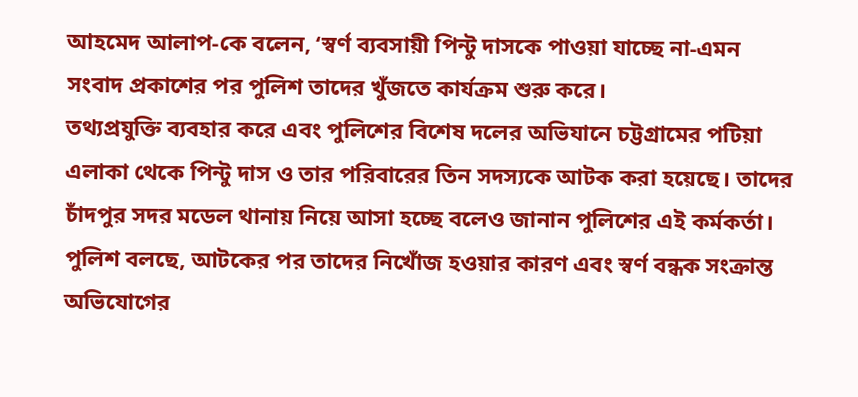আহমেদ আলাপ-কে বলেন, ‘স্বর্ণ ব্যবসায়ী পিন্টু দাসকে পাওয়া যাচ্ছে না-এমন সংবাদ প্রকাশের পর পুলিশ তাদের খুঁজতে কার্যক্রম শুরু করে।
তথ্যপ্রযুক্তি ব্যবহার করে এবং পুলিশের বিশেষ দলের অভিযানে চট্টগ্রামের পটিয়া এলাকা থেকে পিন্টু দাস ও তার পরিবারের তিন সদস্যকে আটক করা হয়েছে। তাদের চাঁদপুর সদর মডেল থানায় নিয়ে আসা হচ্ছে বলেও জানান পুলিশের এই কর্মকর্তা।
পুলিশ বলছে, আটকের পর তাদের নিখোঁজ হওয়ার কারণ এবং স্বর্ণ বন্ধক সংক্রান্ত অভিযোগের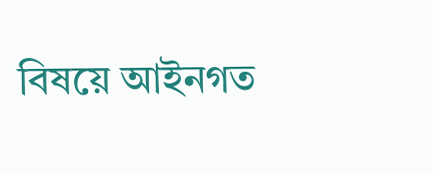বিষয়ে আইনগত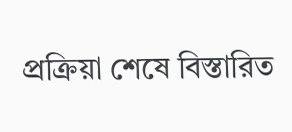প্রক্রিয়া শেষে বিস্তারিত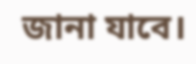জানা যাবে।